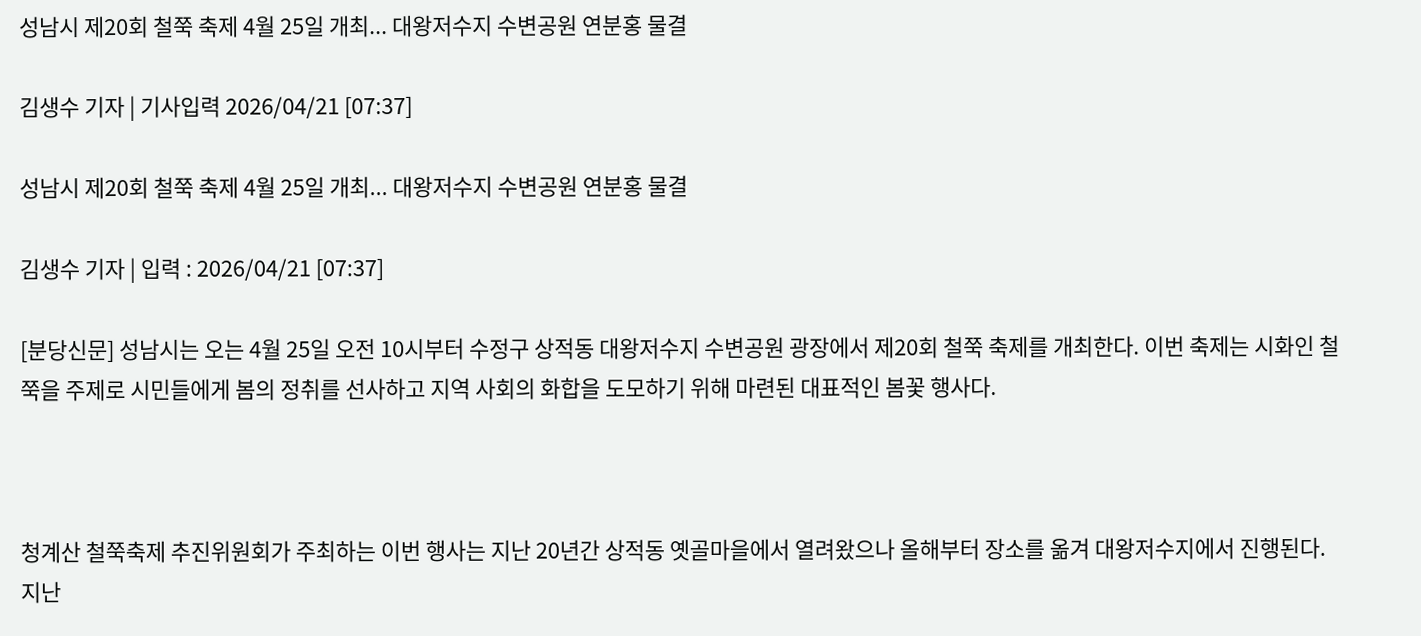성남시 제20회 철쭉 축제 4월 25일 개최... 대왕저수지 수변공원 연분홍 물결

김생수 기자 | 기사입력 2026/04/21 [07:37]

성남시 제20회 철쭉 축제 4월 25일 개최... 대왕저수지 수변공원 연분홍 물결

김생수 기자 | 입력 : 2026/04/21 [07:37]

[분당신문] 성남시는 오는 4월 25일 오전 10시부터 수정구 상적동 대왕저수지 수변공원 광장에서 제20회 철쭉 축제를 개최한다. 이번 축제는 시화인 철쭉을 주제로 시민들에게 봄의 정취를 선사하고 지역 사회의 화합을 도모하기 위해 마련된 대표적인 봄꽃 행사다.



청계산 철쭉축제 추진위원회가 주최하는 이번 행사는 지난 20년간 상적동 옛골마을에서 열려왔으나 올해부터 장소를 옮겨 대왕저수지에서 진행된다. 지난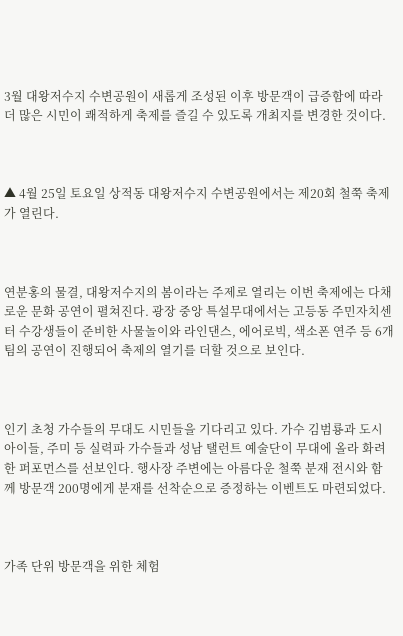3월 대왕저수지 수변공원이 새롭게 조성된 이후 방문객이 급증함에 따라 더 많은 시민이 쾌적하게 축제를 즐길 수 있도록 개최지를 변경한 것이다.



▲ 4월 25일 토요일 상적동 대왕저수지 수변공원에서는 제20회 철쭉 축제가 열린다.



연분홍의 물결, 대왕저수지의 봄이라는 주제로 열리는 이번 축제에는 다채로운 문화 공연이 펼쳐진다. 광장 중앙 특설무대에서는 고등동 주민자치센터 수강생들이 준비한 사물놀이와 라인댄스, 에어로빅, 색소폰 연주 등 6개 팀의 공연이 진행되어 축제의 열기를 더할 것으로 보인다.



인기 초청 가수들의 무대도 시민들을 기다리고 있다. 가수 김범룡과 도시아이들, 주미 등 실력파 가수들과 성남 탤런트 예술단이 무대에 올라 화려한 퍼포먼스를 선보인다. 행사장 주변에는 아름다운 철쭉 분재 전시와 함께 방문객 200명에게 분재를 선착순으로 증정하는 이벤트도 마련되었다.



가족 단위 방문객을 위한 체험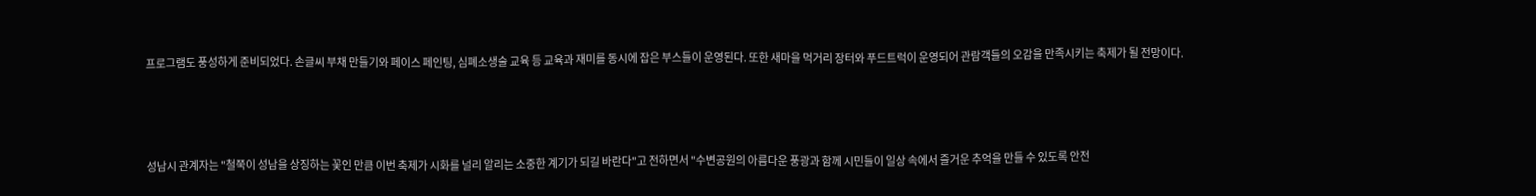프로그램도 풍성하게 준비되었다. 손글씨 부채 만들기와 페이스 페인팅, 심폐소생술 교육 등 교육과 재미를 동시에 잡은 부스들이 운영된다. 또한 새마을 먹거리 장터와 푸드트럭이 운영되어 관람객들의 오감을 만족시키는 축제가 될 전망이다.



성남시 관계자는 "철쭉이 성남을 상징하는 꽃인 만큼 이번 축제가 시화를 널리 알리는 소중한 계기가 되길 바란다"고 전하면서 "수변공원의 아름다운 풍광과 함께 시민들이 일상 속에서 즐거운 추억을 만들 수 있도록 안전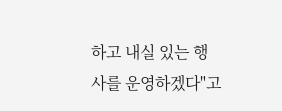하고 내실 있는 행사를 운영하겠다"고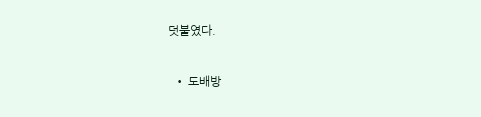덧붙였다.

  • 도배방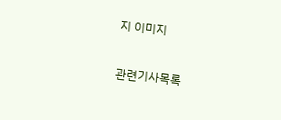지 이미지

관련기사목록